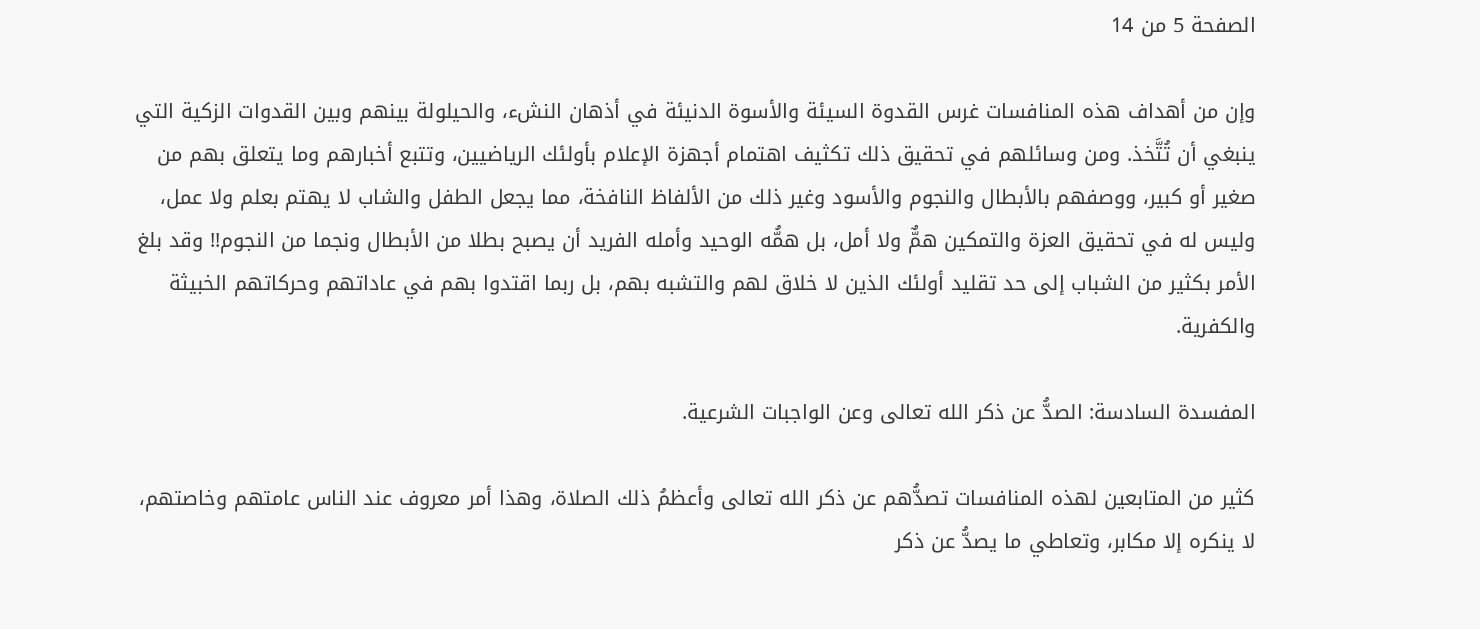الصفحة 5 من 14

وإن من أهداف هذه المنافسات غرس القدوة السيئة والأسوة الدنيئة في أذهان النشء، والحيلولة بينهم وبين القدوات الزكية التي ينبغي أن تُتَّخذ. ومن وسائلهم في تحقيق ذلك تكثيف اهتمام أجهزة الإعلام بأولئك الرياضيين، وتتبع أخبارهم وما يتعلق بهم من صغير أو كبير، ووصفهم بالأبطال والنجوم والأسود وغير ذلك من الألفاظ النافخة، مما يجعل الطفل والشاب لا يهتم بعلم ولا عمل، وليس له في تحقيق العزة والتمكين همٌّ ولا أمل، بل همُّه الوحيد وأمله الفريد أن يصبح بطلا من الأبطال ونجما من النجوم!! وقد بلغ الأمر بكثير من الشباب إلى حد تقليد أولئك الذين لا خلاق لهم والتشبه بهم، بل ربما اقتدوا بهم في عاداتهم وحركاتهم الخبيثة والكفرية.

المفسدة السادسة: الصدُّ عن ذكر الله تعالى وعن الواجبات الشرعية.

كثير من المتابعين لهذه المنافسات تصدُّهم عن ذكر الله تعالى وأعظمُ ذلك الصلاة، وهذا أمر معروف عند الناس عامتهم وخاصتهم، لا ينكره إلا مكابر، وتعاطي ما يصدُّ عن ذكر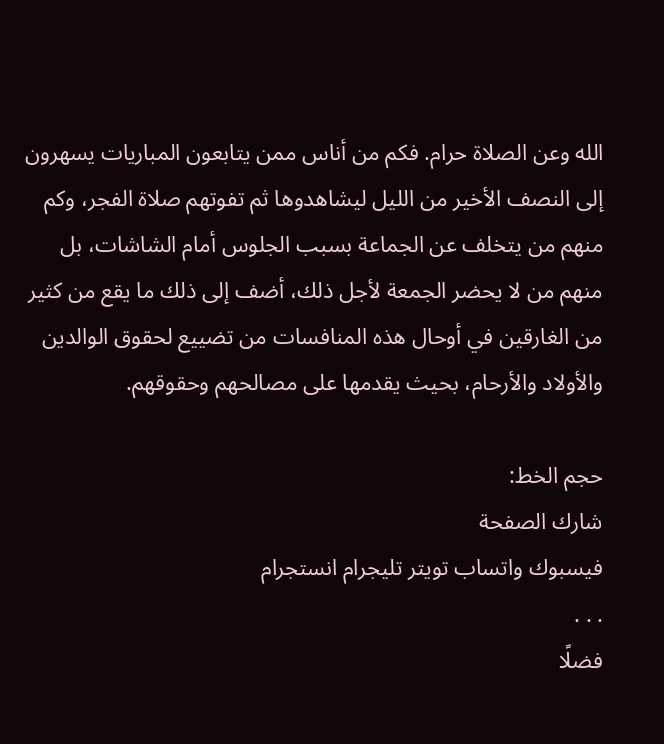الله وعن الصلاة حرام. فكم من أناس ممن يتابعون المباريات يسهرون إلى النصف الأخير من الليل ليشاهدوها ثم تفوتهم صلاة الفجر، وكم منهم من يتخلف عن الجماعة بسبب الجلوس أمام الشاشات، بل منهم من لا يحضر الجمعة لأجل ذلك، أضف إلى ذلك ما يقع من كثير من الغارقين في أوحال هذه المنافسات من تضييع لحقوق الوالدين والأولاد والأرحام، بحيث يقدمها على مصالحهم وحقوقهم.

حجم الخط:
شارك الصفحة
فيسبوك واتساب تويتر تليجرام انستجرام
. . .
فضلًا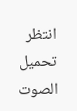انتظر تحميل الصوت